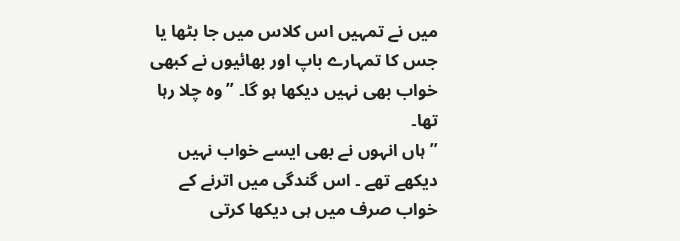میں نے تمہیں اس کلاس میں جا بٹھا یا جس کا تمہارے باپ اور بھائیوں نے کبھی خواب بھی نہیں دیکھا ہو گا۔ ”وہ چلا رہا تھا۔
”ہاں انہوں نے بھی ایسے خواب نہیں دیکھے تھے ۔ اس گندگی میں اترنے کے خواب صرف میں ہی دیکھا کرتی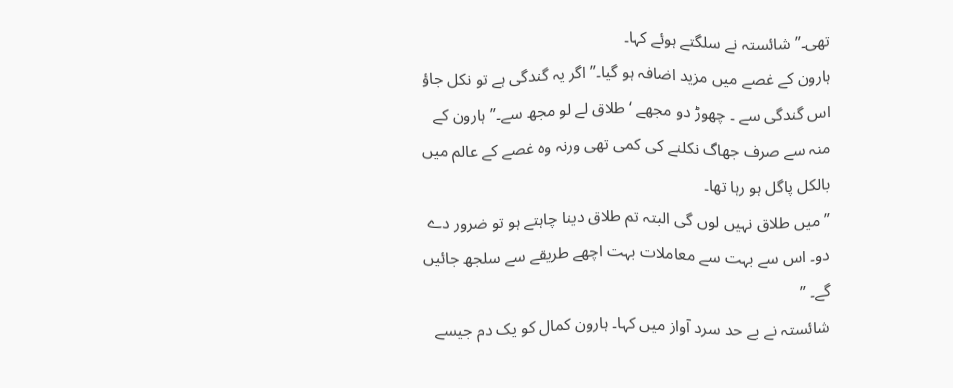تھی۔”شائستہ نے سلگتے ہوئے کہا۔
ہارون کے غصے میں مزید اضافہ ہو گیا۔”اگر یہ گندگی ہے تو نکل جاؤ اس گندگی سے ۔ چھوڑ دو مجھے ‘طلاق لے لو مجھ سے۔”ہارون کے منہ سے صرف جھاگ نکلنے کی کمی تھی ورنہ وہ غصے کے عالم میں بالکل پاگل ہو رہا تھا۔
”میں طلاق نہیں لوں گی البتہ تم طلاق دینا چاہتے ہو تو ضرور دے دو۔ اس سے بہت سے معاملات بہت اچھے طریقے سے سلجھ جائیں گے۔ ”
شائستہ نے بے حد سرد آواز میں کہا۔ ہارون کمال کو یک دم جیسے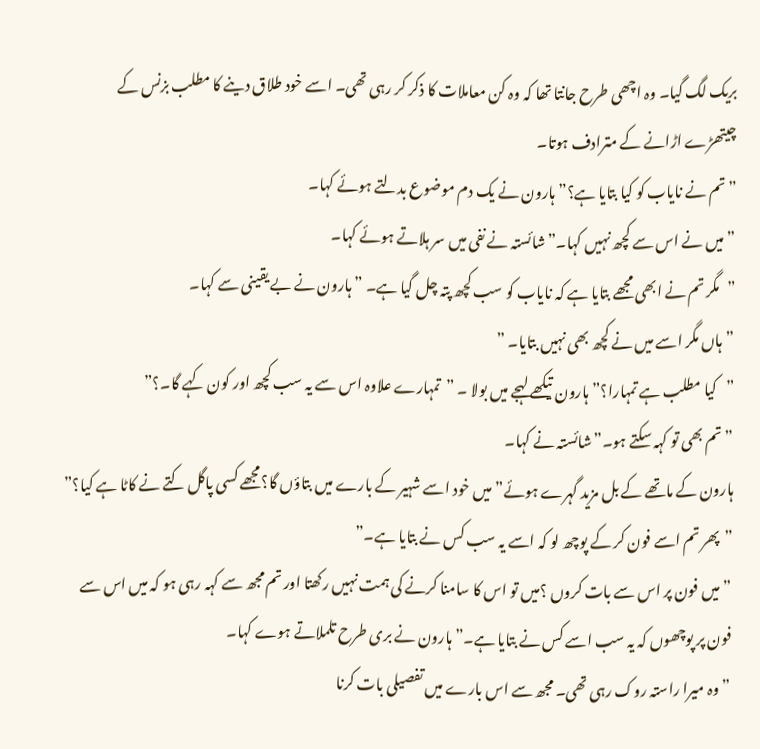بریک لگ گیا۔ وہ اچھی طرح جانتا تھا کہ وہ کن معاملات کا ذکر کر رہی تھی۔ اسے خود طلاق دینے کا مطلب بزنس کے چیتھڑے اڑانے کے مترادف ہوتا۔
”تم نے نایاب کو کیا بتایا ہے؟”ہارون نے یک دم موضوع بدلتے ہوئے کہا۔
”میں نے اس سے کچھ نہیں کہا۔”شائستہ نے نفی میں سر ہلاتے ہوئے کہا۔
”مگر تم نے ابھی مجھے بتایا ہے کہ نایاب کو سب کچھ پتہ چل گیا ہے۔ ”ہارون نے بے یقینی سے کہا۔
”ہاں مگر اسے میں نے کچھ بھی نہیں بتایا۔ ”
”کیا مطلب ہے تمہارا؟”ہارون تیکھے لہجے میں بولا ۔ ”تمہارے علاوہ اس سے یہ سب کچھ اور کون کہے گا۔؟”
”تم بھی تو کہہ سکتے ہو۔”شائستہ نے کہا۔
ہارون کے ماتھے کے بل مزید گہرے ہوئے”میں خود اسے شہیر کے بارے میں بتاؤں گا؟مجھے کسی پاگل کتے نے کاٹا ہے کیا؟”
”پھر تم اسے فون کر کے پوچھ لو کہ اسے یہ سب کس نے بتایا ہے۔”
”میں فون پر اس سے بات کروں ؟میں تو اس کا سامنا کرنے کی ہمت نہیں رکھتا اور تم مجھ سے کہہ رہی ہو کہ میں اس سے فون پر پوچھوں کہ یہ سب اسے کس نے بتایا ہے۔”ہارون نے بری طرح تلملاتے ہوے کہا۔
”وہ میرا راستہ روک رہی تھی۔ مجھ سے اس بارے میں تفصیلی بات کرنا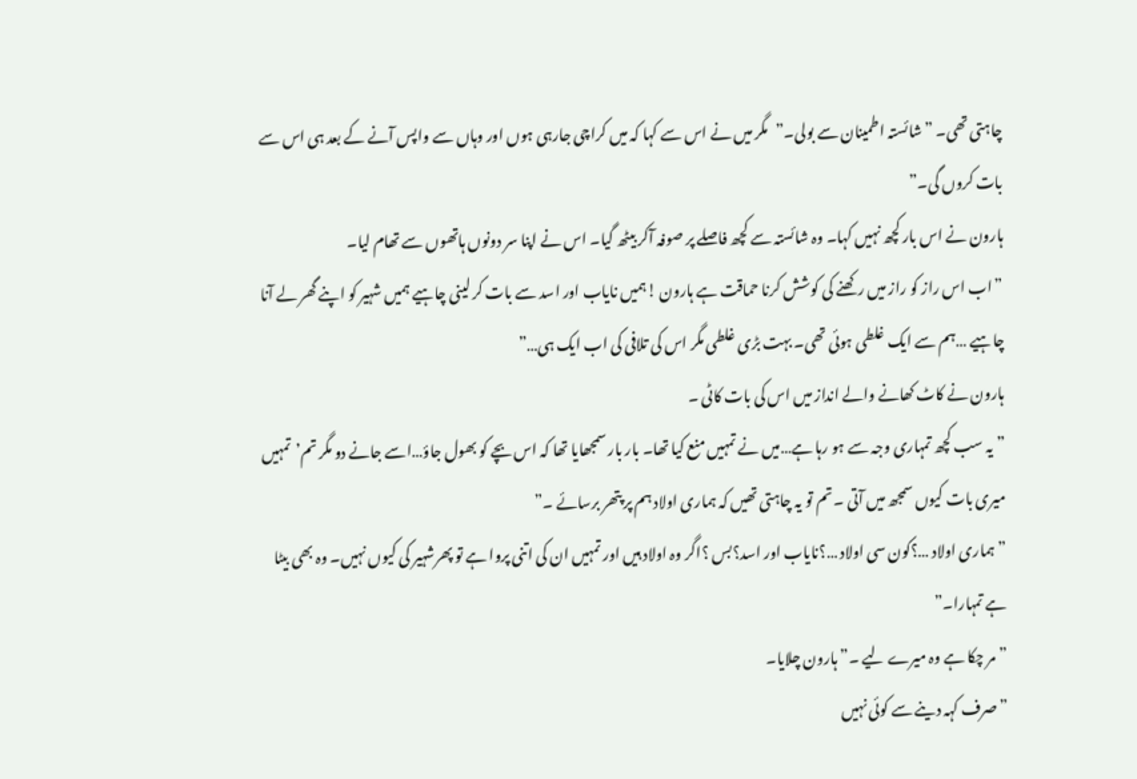چاہتی تھی۔ ”شائستہ اطمینان سے بولی۔”مگر میں نے اس سے کہا کہ میں کراچی جارہی ہوں اور وہاں سے واپس آنے کے بعد ہی اس سے بات کروں گی۔”
ہارون نے اس بار کچھ نہیں کہا۔ وہ شائستہ سے کچھ فاصلے پر صوفہ آکر بیٹھ گیا۔ اس نے اپنا سر دونوں ہاتھوں سے تھام لیا۔
”اب اس راز کو راز میں رکھنے کی کوشش کرنا حماقت ہے ہارون !ہمیں نایاب اور اسد سے بات کر لینی چاہیے ہمیں شہیر کو اپنے گھر لے آنا چاہیے …ہم سے ایک غلطی ہوئی تھی۔ بہت بڑی غلطی مگر اس کی تلافی کی اب ایک ہی…”
ہارون نے کاٹ کھانے والے انداز میں اس کی بات کاٹی ۔
”یہ سب کچھ تمہاری وجہ سے ہو رہا ہے…میں نے تمہیں منع کیا تھا۔ بار بار سمجھایا تھا کہ اس بچے کو بھول جاؤ…اسے جانے دو مگر تم’تمہیں میری بات کیوں سمجھ میں آتی ۔ تم تو یہ چاہتی تھیں کہ ہماری اولاد ہم پر پتھر برسائے ۔”
”ہماری اولاد …؟کون سی اولاد …؟نایاب اور اسد؟بس ؟اگر وہ اولاد ہیں اور تمہیں ان کی اتنی پروا ہے تو پھرشہیر کی کیوں نہیں۔ وہ بھی بیٹا ہے تمہارا۔”
”مر چکا ہے وہ میرے لیے ۔”ہارون چلایا۔
”صرف کہہ دینے سے کوئی نہیں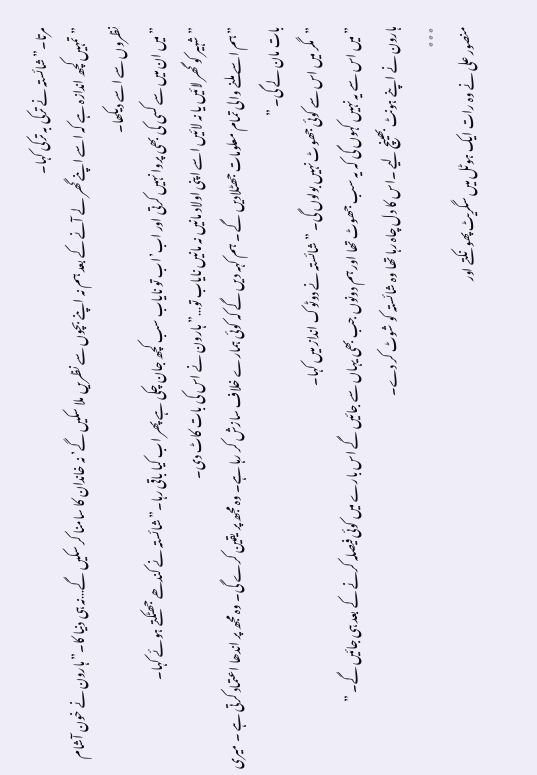مرتا۔”شائستہ نے ترکی بہ ترکی کہا۔
”تمہیں کچھ اندازہ ہے کہ اسے اپنے گھر لے آنے کے بعد ہم نہ اپنے بچوں سے نظریں ملا سکیں گے’ نہ خاندان کا سامنا کر سکیں گے…نہ ہی دنیا کا۔”ہارون نے خون آشام نظروں سے اسے دیکھا۔
”میں ان میں سے کسی کی بھی پروا نہیں کرتی اور اب’اب تو نایاب سب کچھ جان چکی ہے پھر اب کیا باقی رہا۔”شائستہ نے کندھے جھٹکتے ہوئے کہا۔
”شہیر کو گھر لائیں یا نہ لائیں اسے اپنی اولاد مانیں نہ مانیں نایاب تو…”ہارون نے اس کی بات کاٹ دی۔
”ہم اسے ملنے والی تمام معلومات جھٹلادیں گے ۔ ہم کہہ دیں گے کہ کوئی ہمارے خلاف سازش کر رہا ہے۔ وہ مجھ پر یقین کرے گی۔ وہ مجھ پر اندھا اعتماد کرتی ہے ۔ میری بات مان لے گی۔ ”
”مگر میں اس سے کوئی جھوٹ نہیں بولوں گی۔ ”شائستہ نے دوٹوک انداز میں کہا۔
”میں اس سے یہ نہیں کہوں گی کہ یہ سب جھوٹ تھا اور ہم دونوں جب بھی یہاں سے جائیں گے اس بارے میں کوئی فیصلہ کرنے کے بعد ہی جائیں گے۔ ”
ہارون نے اپنے ہونٹ بھینچ لیے ۔اس کا دل چاہ رہا تھا وہ شائستہ کو شوٹ کر دے۔
٭٭٭
منصور علی نے وہ رات ایک ہوٹل میں سگریٹ پھونکتے اور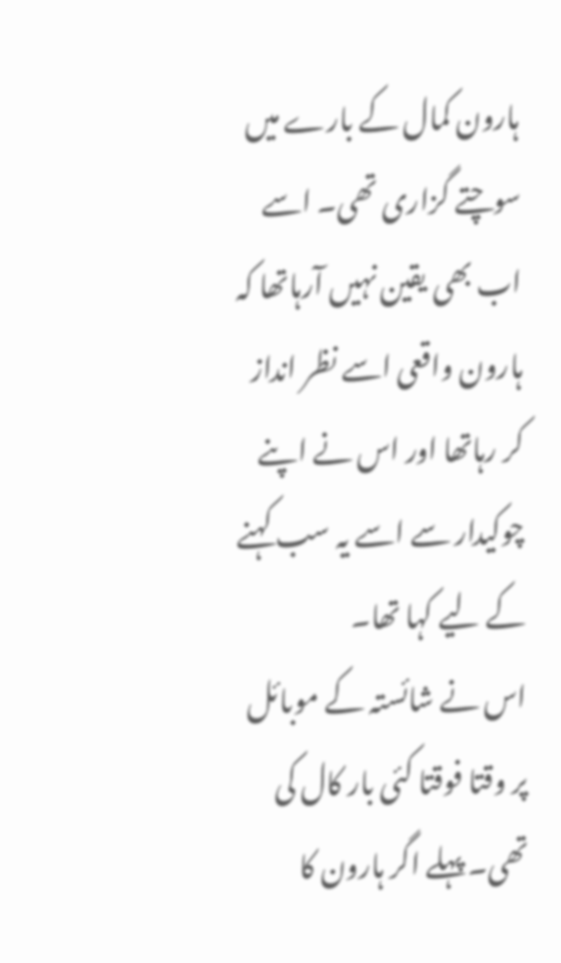ہارون کمال کے بارے میں سوچتے گزاری تھی۔ اسے اب بھی یقین نہیں آرہاتھا کہ ہارون واقعی اسے نظر انداز کر رہاتھا اور اس نے اپنے چوکیدار سے اسے یہ سب کہنے کے لیے کہا تھا۔
اس نے شائستہ کے موبائل پر وقتا فوقتا کئی بار کال کی تھی۔ پہلے اگر ہارون کا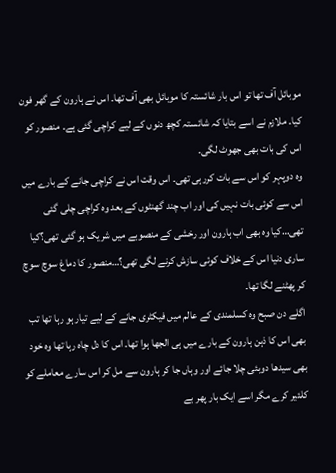موبائل آف تھا تو اس بار شائستہ کا موبائل بھی آف تھا۔ اس نے ہارون کے گھر فون کیا۔ ملازم نے اسے بتایا کہ شائستہ کچھ دنوں کے لیے کراچی گئی ہے۔ منصور کو اس کی بات بھی جھوٹ لگی۔
وہ دوپہر کو اس سے بات کررہی تھی۔ اس وقت اس نے کراچی جانے کے بارے میں اس سے کوئی بات نہیں کی اور اب چند گھنٹوں کے بعد وہ کراچی چلی گئی تھی…کیا وہ بھی اب ہارون اور رخشی کے منصوبے میں شریک ہو گئی تھی؟کیا ساری دنیا اس کے خلاف کوئی سازش کرنے لگی تھی؟…منصور کا دماغ سوچ سوچ کر پھٹنے لگا تھا۔
اگلے دن صبح وہ کسلمندی کے عالم میں فیکٹری جانے کے لیے تیار ہو رہا تھا تب بھی اس کا ذہن ہارون کے بارے میں ہی الجھا ہوا تھا۔ اس کا دل چاہ رہا تھا وہ خود بھی سیدھا دوبئی چلا جائے اور وہاں جا کر ہارون سے مل کر اس سارے معاملے کو کلئیر کرے مگر اسے ایک بار پھر بے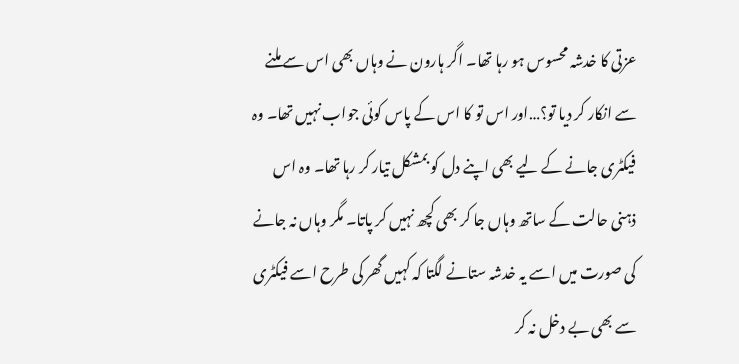عزتی کا خدشہ محسوس ہو رہا تھا۔ اگر ہارون نے وہاں بھی اس سے ملنے سے انکار کر دیا تو؟…اور اس تو کا اس کے پاس کوئی جواب نہیں تھا۔ وہ فیکٹری جانے کے لیے بھی اپنے دل کو بمشکل تیار کر رہا تھا۔ وہ اس ذہنی حالت کے ساتھ وہاں جا کر بھی کچھ نہیں کر پاتا۔ مگر وہاں نہ جانے کی صورت میں اسے یہ خدشہ ستانے لگتا کہ کہیں گھر کی طرح اسے فیکٹری سے بھی بے دخل نہ کر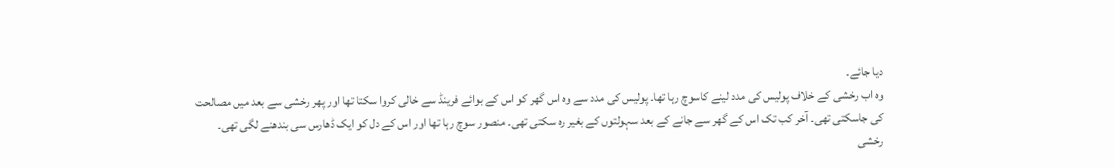دیا جائے۔
وہ اب رخشی کے خلاف پولیس کی مدد لینے کاسوچ رہا تھا۔ پولیس کی مدد سے وہ اس گھر کو اس کے بوائے فرینڈ سے خالی کروا سکتا تھا اور پھر رخشی سے بعد میں مصالحت کی جاسکتی تھی۔ آخر کب تک اس کے گھر سے جانے کے بعد سہولتوں کے بغیر رہ سکتی تھی۔ منصور سوچ رہا تھا اور اس کے دل کو ایک ڈھارس سی بندھنے لگی تھی۔
رخشی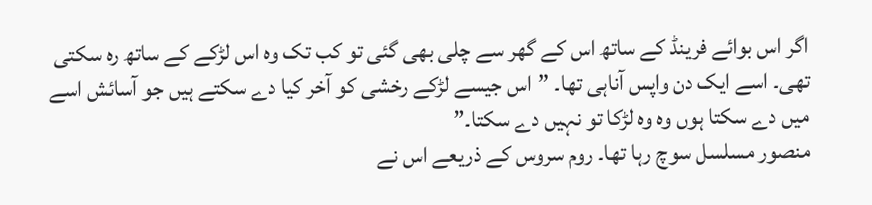اگر اس بوائے فرینڈ کے ساتھ اس کے گھر سے چلی بھی گئی تو کب تک وہ اس لڑکے کے ساتھ رہ سکتی تھی۔ اسے ایک دن واپس آناہی تھا۔ ”اس جیسے لڑکے رخشی کو آخر کیا دے سکتے ہیں جو آسائش اسے میں دے سکتا ہوں وہ وہ لڑکا تو نہیں دے سکتا۔”
منصور مسلسل سوچ رہا تھا۔ روم سروس کے ذریعے اس نے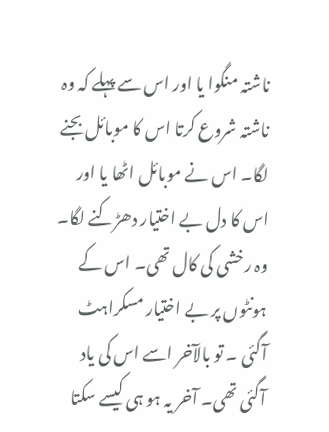ناشتہ منگوا یا اور اس سے پہلے کہ وہ ناشتہ شروع کرتا اس کا موبائل بجنے لگا۔ اس نے موبائل اٹھا یا اور اس کا دل بے اختیار دھڑکنے لگا۔ وہ رخشی کی کال تھی۔ اس کے ہونٹوں پر بے اختیار مسکراہٹ آگئی ۔ تو بالآخر اسے اس کی یاد آگئی تھی۔ آخر یہ ہو ہی کیسے سکتا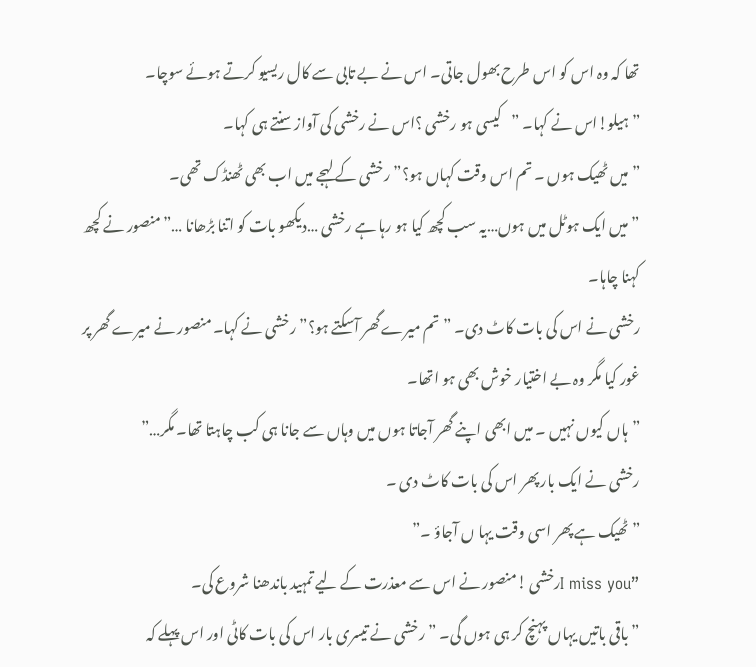تھا کہ وہ اس کو اس طرح بھول جاتی۔ اس نے بے تابی سے کال ریسیو کرتے ہوئے سوچا۔
”ہیلو!اس نے کہا۔ ”کیسی ہو رخشی ؟اس نے رخشی کی آواز سنتے ہی کہا۔
”میں ٹھیک ہوں ۔ تم اس وقت کہاں ہو؟”رخشی کے لہجے میں اب بھی ٹھنڈک تھی۔
”میں ایک ہوٹل میں ہوں…یہ سب کچھ کیا ہو رہا ہے رخشی …دیکھو بات کو اتنا بڑھانا …”منصور نے کچھ کہنا چاہا۔
رخشی نے اس کی بات کاٹ دی۔ ”تم میرے گھر آسکتے ہو؟”رخشی نے کہا۔ منصور نے میرے گھر پر غور کیا مگر وہ بے اختیار خوش بھی ہو اتھا۔
”ہاں کیوں نہیں ۔ میں ابھی اپنے گھر آجاتا ہوں میں وہاں سے جانا ہی کب چاہتا تھا۔ مگر…”
رخشی نے ایک بار پھر اس کی بات کاٹ دی ۔
”ٹھیک ہے پھر اسی وقت یہا ں آجاؤ ۔”
”I miss youرخشی !منصور نے اس سے معذرت کے لیے تمہید باندھنا شروع کی۔
”باقی باتیں یہاں پہنچ کر ہی ہوں گی۔ ”رخشی نے تیسری بار اس کی بات کاٹی اور اس پہلے کہ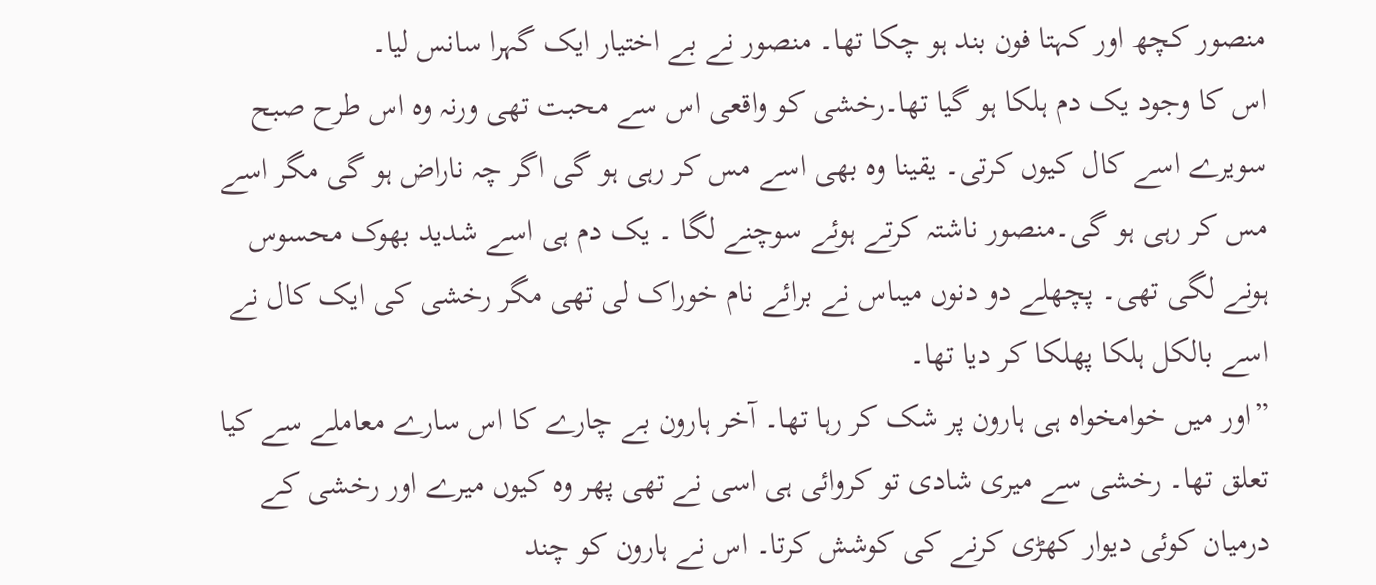منصور کچھ اور کہتا فون بند ہو چکا تھا۔ منصور نے بے اختیار ایک گہرا سانس لیا۔
اس کا وجود یک دم ہلکا ہو گیا تھا۔رخشی کو واقعی اس سے محبت تھی ورنہ وہ اس طرح صبح سویرے اسے کال کیوں کرتی۔ یقینا وہ بھی اسے مس کر رہی ہو گی اگر چہ ناراض ہو گی مگر اسے مس کر رہی ہو گی۔منصور ناشتہ کرتے ہوئے سوچنے لگا ۔ یک دم ہی اسے شدید بھوک محسوس ہونے لگی تھی۔ پچھلے دو دنوں میںاس نے برائے نام خوراک لی تھی مگر رخشی کی ایک کال نے اسے بالکل ہلکا پھلکا کر دیا تھا۔
”اور میں خوامخواہ ہی ہارون پر شک کر رہا تھا۔ آخر ہارون بے چارے کا اس سارے معاملے سے کیا تعلق تھا۔ رخشی سے میری شادی تو کروائی ہی اسی نے تھی پھر وہ کیوں میرے اور رخشی کے درمیان کوئی دیوار کھڑی کرنے کی کوشش کرتا۔ اس نے ہارون کو چند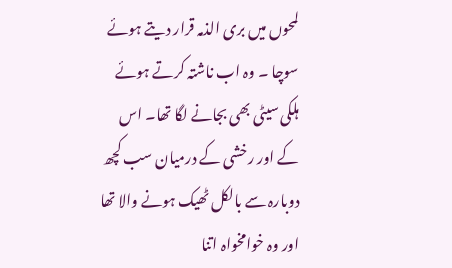لمحوں میں بری الذمہ قرار دیتے ہوئے سوچا ۔ وہ اب ناشتہ کرتے ہوئے ہلکی سیٹی بھی بجانے لگا تھا۔ اس کے اور رخشی کے درمیان سب کچھ دوبارہ سے بالکل ٹھیک ہونے والا تھا اور وہ خوامخواہ اتنا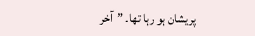پریشان ہو رہا تھا۔ ”آخر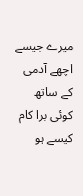میرے جیسے اچھے آدمی کے ساتھ کوئی برا کام کیسے ہو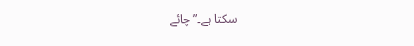سکتا ہے۔”چائے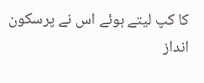کا کپ لیتے ہوئے اس نے پرسکون انداز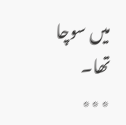میں سوچا تھا۔
٭٭٭